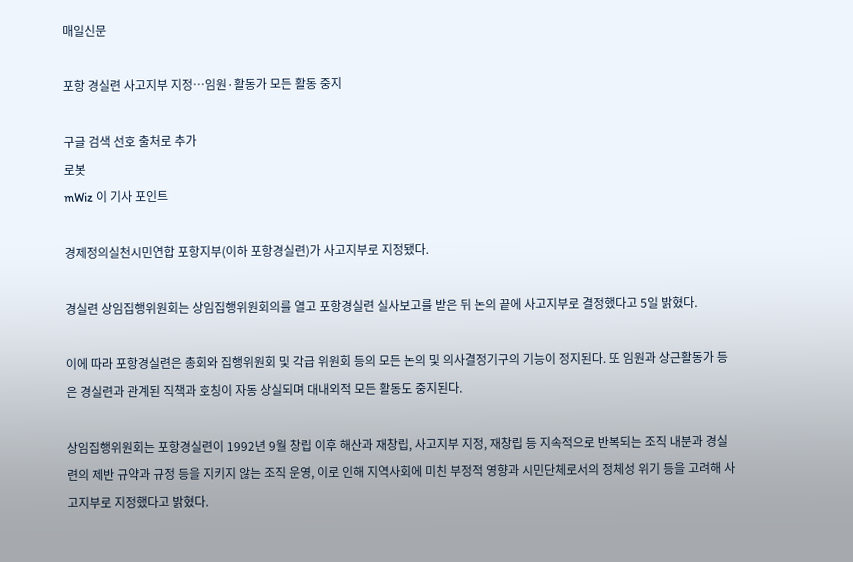매일신문

포항 경실련 사고지부 지정…임원·활동가 모든 활동 중지

구글 검색 선호 출처로 추가
로봇
mWiz 이 기사 포인트

경제정의실천시민연합 포항지부(이하 포항경실련)가 사고지부로 지정됐다.

경실련 상임집행위원회는 상임집행위원회의를 열고 포항경실련 실사보고를 받은 뒤 논의 끝에 사고지부로 결정했다고 5일 밝혔다.

이에 따라 포항경실련은 총회와 집행위원회 및 각급 위원회 등의 모든 논의 및 의사결정기구의 기능이 정지된다. 또 임원과 상근활동가 등은 경실련과 관계된 직책과 호칭이 자동 상실되며 대내외적 모든 활동도 중지된다.

상임집행위원회는 포항경실련이 1992년 9월 창립 이후 해산과 재창립, 사고지부 지정, 재창립 등 지속적으로 반복되는 조직 내분과 경실련의 제반 규약과 규정 등을 지키지 않는 조직 운영, 이로 인해 지역사회에 미친 부정적 영향과 시민단체로서의 정체성 위기 등을 고려해 사고지부로 지정했다고 밝혔다.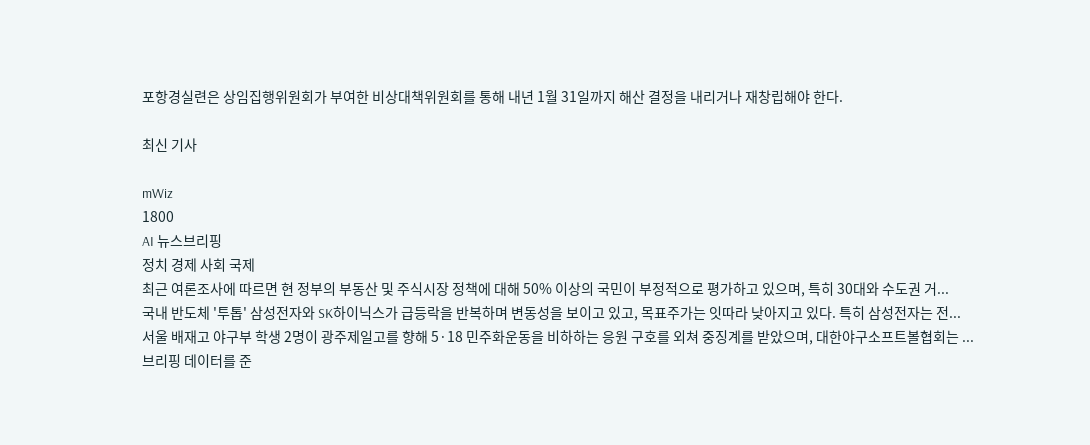포항경실련은 상임집행위원회가 부여한 비상대책위원회를 통해 내년 1월 31일까지 해산 결정을 내리거나 재창립해야 한다.

최신 기사

mWiz
1800
AI 뉴스브리핑
정치 경제 사회 국제
최근 여론조사에 따르면 현 정부의 부동산 및 주식시장 정책에 대해 50% 이상의 국민이 부정적으로 평가하고 있으며, 특히 30대와 수도권 거...
국내 반도체 '투톱' 삼성전자와 SK하이닉스가 급등락을 반복하며 변동성을 보이고 있고, 목표주가는 잇따라 낮아지고 있다. 특히 삼성전자는 전...
서울 배재고 야구부 학생 2명이 광주제일고를 향해 5·18 민주화운동을 비하하는 응원 구호를 외쳐 중징계를 받았으며, 대한야구소프트볼협회는 ...
브리핑 데이터를 준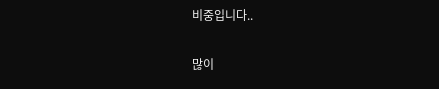비중입니다..

많이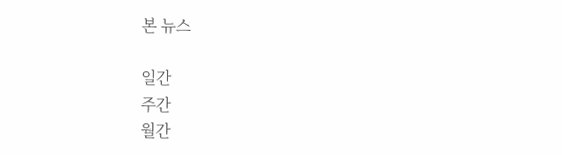본 뉴스

일간
주간
월간